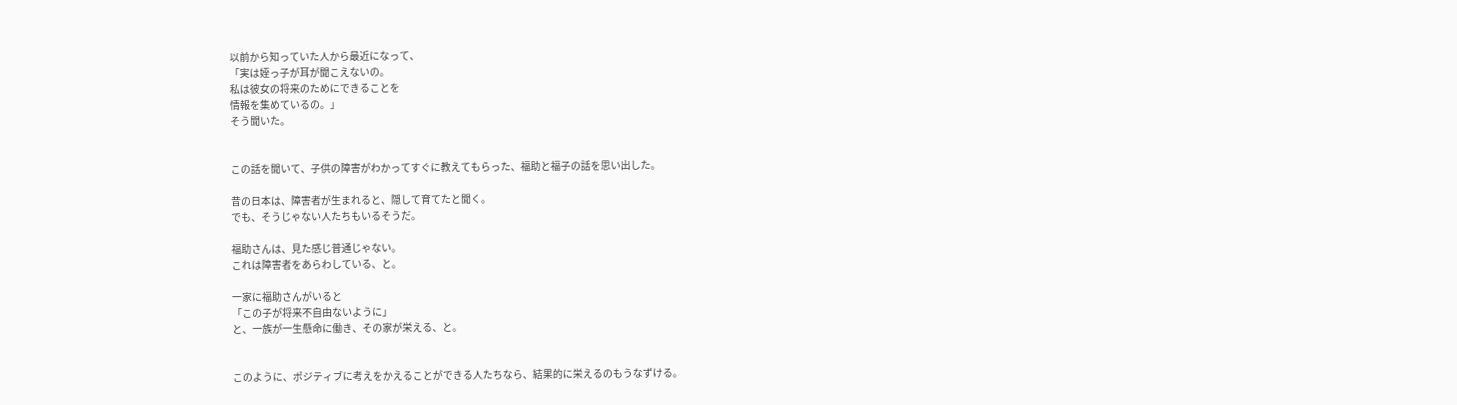以前から知っていた人から最近になって、
「実は姪っ子が耳が聞こえないの。
私は彼女の将来のためにできることを
情報を集めているの。」
そう聞いた。


この話を聞いて、子供の障害がわかってすぐに教えてもらった、福助と福子の話を思い出した。

昔の日本は、障害者が生まれると、隠して育てたと聞く。
でも、そうじゃない人たちもいるそうだ。

福助さんは、見た感じ普通じゃない。
これは障害者をあらわしている、と。

一家に福助さんがいると
「この子が将来不自由ないように」
と、一族が一生懸命に働き、その家が栄える、と。


このように、ポジティブに考えをかえることができる人たちなら、結果的に栄えるのもうなずける。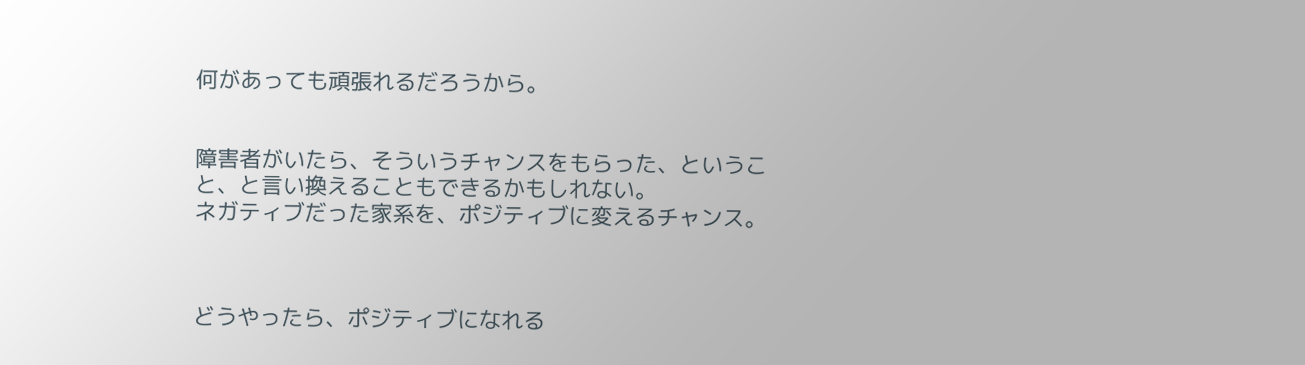何があっても頑張れるだろうから。


障害者がいたら、そういうチャンスをもらった、ということ、と言い換えることもできるかもしれない。
ネガティブだった家系を、ポジティブに変えるチャンス。



どうやったら、ポジティブになれる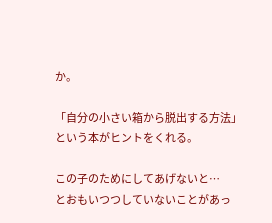か。

「自分の小さい箱から脱出する方法」
という本がヒントをくれる。

この子のためにしてあげないと…
とおもいつつしていないことがあっ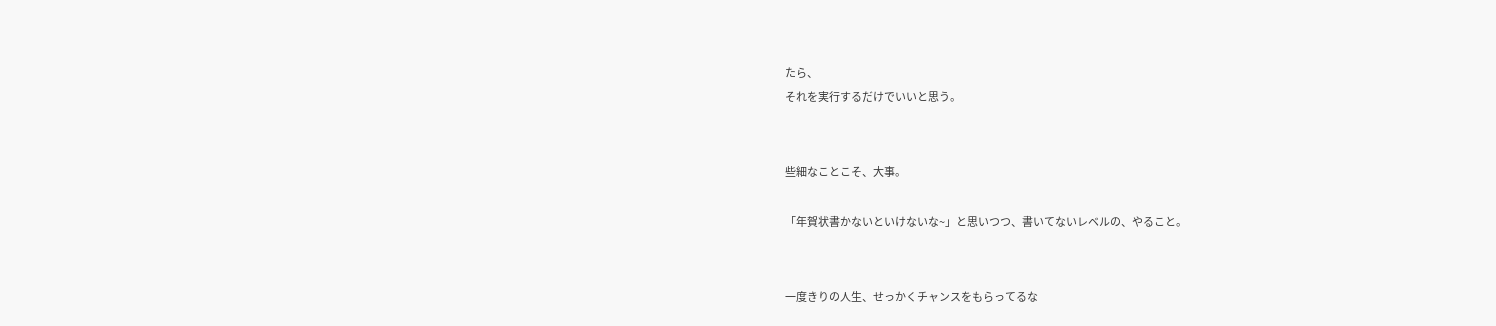たら、
それを実行するだけでいいと思う。


些細なことこそ、大事。

「年賀状書かないといけないな~」と思いつつ、書いてないレベルの、やること。


一度きりの人生、せっかくチャンスをもらってるな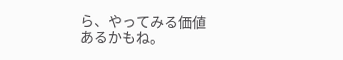ら、やってみる価値あるかもね。